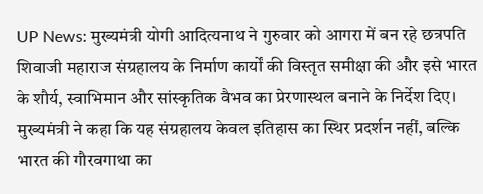UP News: मुख्यमंत्री योगी आदित्यनाथ ने गुरुवार को आगरा में बन रहे छत्रपति शिवाजी महाराज संग्रहालय के निर्माण कार्यों की विस्तृत समीक्षा की और इसे भारत के शौर्य, स्वाभिमान और सांस्कृतिक वैभव का प्रेरणास्थल बनाने के निर्देश दिए। मुख्यमंत्री ने कहा कि यह संग्रहालय केवल इतिहास का स्थिर प्रदर्शन नहीं, बल्कि भारत की गौरवगाथा का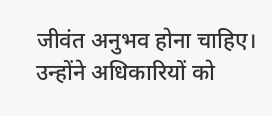जीवंत अनुभव होना चाहिए। उन्होंने अधिकारियों को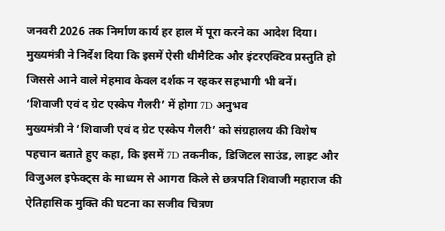जनवरी 2026 तक निर्माण कार्य हर हाल में पूरा करने का आदेश दिया। मुख्यमंत्री ने निर्देश दिया कि इसमें ऐसी थीमैटिक और इंटरएक्टिव प्रस्तुति हो जिससे आने वाले मेहमाव केवल दर्शक न रहकर सहभागी भी बनें।
‘शिवाजी एवं द ग्रेट एस्केप गैलरी’ में होगा 7D अनुभव
मुख्यमंत्री ने ‘शिवाजी एवं द ग्रेट एस्केप गैलरी’ को संग्रहालय की विशेष पहचान बताते हुए कहा, कि इसमें 7D तकनीक, डिजिटल साउंड, लाइट और विजुअल इफेक्ट्स के माध्यम से आगरा किले से छत्रपति शिवाजी महाराज की ऐतिहासिक मुक्ति की घटना का सजीव चित्रण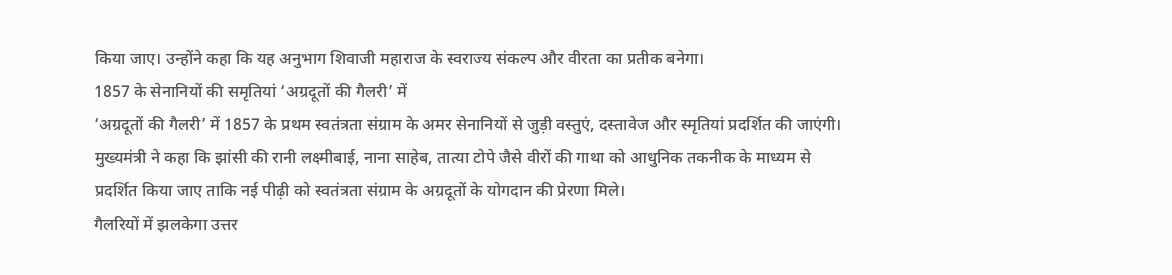किया जाए। उन्होंने कहा कि यह अनुभाग शिवाजी महाराज के स्वराज्य संकल्प और वीरता का प्रतीक बनेगा।
1857 के सेनानियों की समृतियां ‘अग्रदूतों की गैलरी’ में
‘अग्रदूतों की गैलरी’ में 1857 के प्रथम स्वतंत्रता संग्राम के अमर सेनानियों से जुड़ी वस्तुएं, दस्तावेज और स्मृतियां प्रदर्शित की जाएंगी। मुख्यमंत्री ने कहा कि झांसी की रानी लक्ष्मीबाई, नाना साहेब, तात्या टोपे जैसे वीरों की गाथा को आधुनिक तकनीक के माध्यम से प्रदर्शित किया जाए ताकि नई पीढ़ी को स्वतंत्रता संग्राम के अग्रदूतों के योगदान की प्रेरणा मिले।
गैलरियों में झलकेगा उत्तर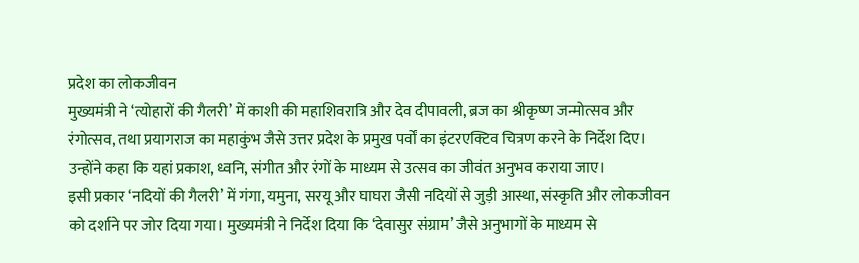प्रदेश का लोकजीवन
मुख्यमंत्री ने ‘त्योहारों की गैलरी’ में काशी की महाशिवरात्रि और देव दीपावली, ब्रज का श्रीकृष्ण जन्मोत्सव और रंगोत्सव, तथा प्रयागराज का महाकुंभ जैसे उत्तर प्रदेश के प्रमुख पर्वों का इंटरएक्टिव चित्रण करने के निर्देश दिए। उन्होंने कहा कि यहां प्रकाश, ध्वनि, संगीत और रंगों के माध्यम से उत्सव का जीवंत अनुभव कराया जाए।
इसी प्रकार ‘नदियों की गैलरी’ में गंगा, यमुना, सरयू और घाघरा जैसी नदियों से जुड़ी आस्था, संस्कृति और लोकजीवन को दर्शाने पर जोर दिया गया। मुख्यमंत्री ने निर्देश दिया कि ‘देवासुर संग्राम’ जैसे अनुभागों के माध्यम से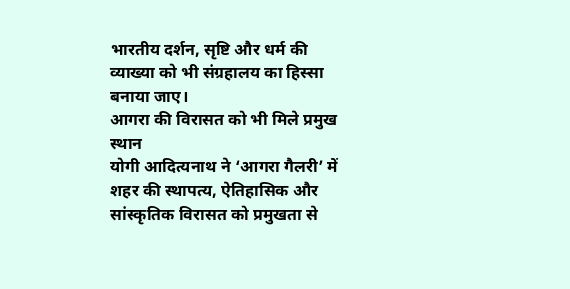भारतीय दर्शन, सृष्टि और धर्म की व्याख्या को भी संग्रहालय का हिस्सा बनाया जाए।
आगरा की विरासत को भी मिले प्रमुख स्थान
योगी आदित्यनाथ ने ‘आगरा गैलरी’ में शहर की स्थापत्य, ऐतिहासिक और सांस्कृतिक विरासत को प्रमुखता से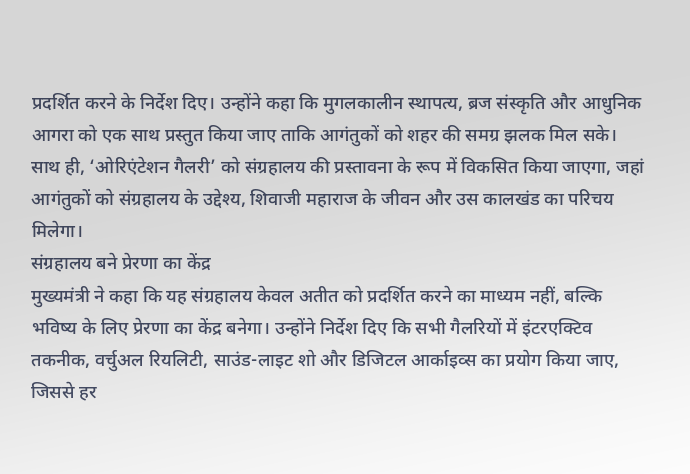प्रदर्शित करने के निर्देश दिए। उन्होंने कहा कि मुगलकालीन स्थापत्य, ब्रज संस्कृति और आधुनिक आगरा को एक साथ प्रस्तुत किया जाए ताकि आगंतुकों को शहर की समग्र झलक मिल सके।
साथ ही, ‘ओरिएंटेशन गैलरी’ को संग्रहालय की प्रस्तावना के रूप में विकसित किया जाएगा, जहां आगंतुकों को संग्रहालय के उद्देश्य, शिवाजी महाराज के जीवन और उस कालखंड का परिचय मिलेगा।
संग्रहालय बने प्रेरणा का केंद्र
मुख्यमंत्री ने कहा कि यह संग्रहालय केवल अतीत को प्रदर्शित करने का माध्यम नहीं, बल्कि भविष्य के लिए प्रेरणा का केंद्र बनेगा। उन्होंने निर्देश दिए कि सभी गैलरियों में इंटरएक्टिव तकनीक, वर्चुअल रियलिटी, साउंड-लाइट शो और डिजिटल आर्काइव्स का प्रयोग किया जाए, जिससे हर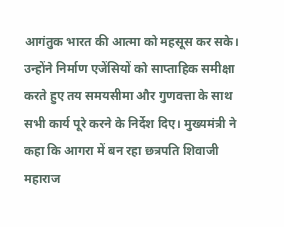आगंतुक भारत की आत्मा को महसूस कर सके। उन्होंने निर्माण एजेंसियों को साप्ताहिक समीक्षा करते हुए तय समयसीमा और गुणवत्ता के साथ सभी कार्य पूरे करने के निर्देश दिए। मुख्यमंत्री ने कहा कि आगरा में बन रहा छत्रपति शिवाजी महाराज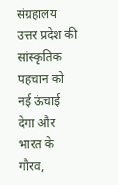संग्रहालय उत्तर प्रदेश की सांस्कृतिक पहचान को नई ऊंचाई देगा और भारत के गौरव,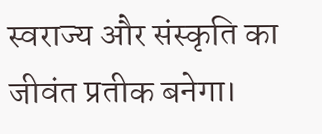स्वराज्य और संस्कृति का जीवंत प्रतीक बनेगा।